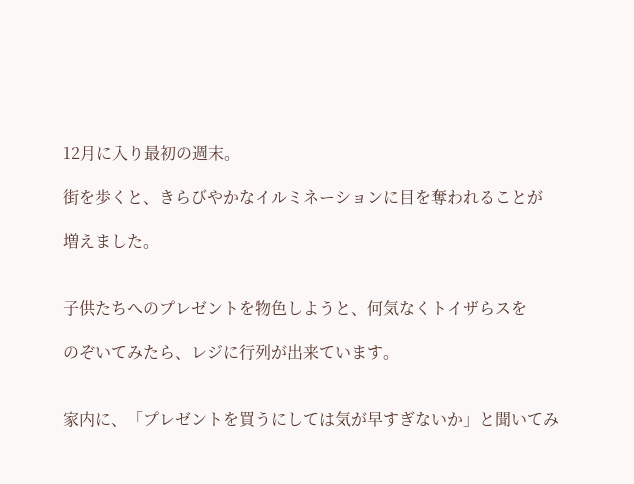12月に入り最初の週末。

街を歩くと、きらびやかなイルミネーションに目を奪われることが

増えました。


子供たちへのプレゼントを物色しようと、何気なくトイザらスを

のぞいてみたら、レジに行列が出来ています。


家内に、「プレゼントを買うにしては気が早すぎないか」と聞いてみ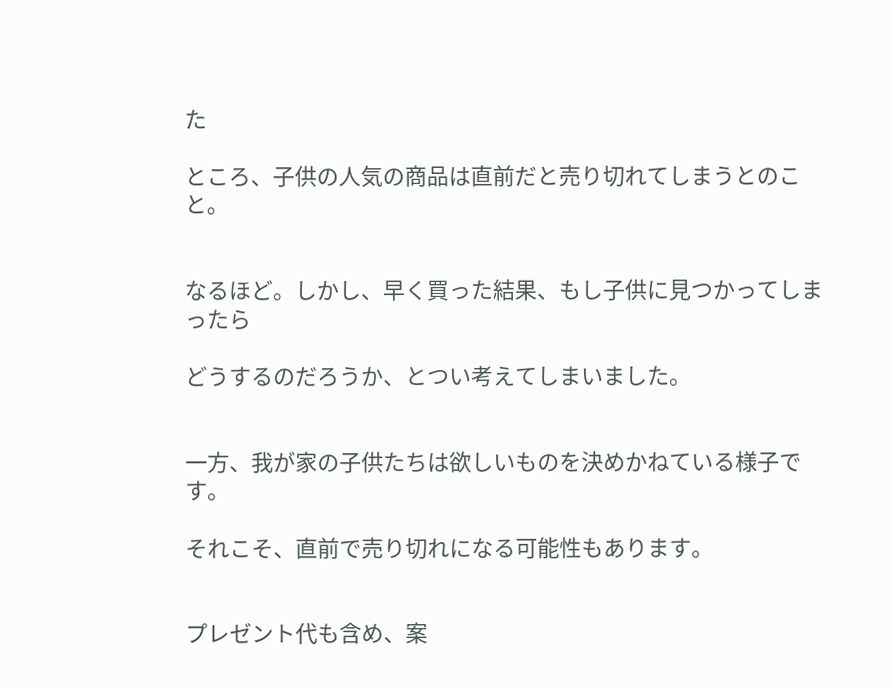た

ところ、子供の人気の商品は直前だと売り切れてしまうとのこと。


なるほど。しかし、早く買った結果、もし子供に見つかってしまったら

どうするのだろうか、とつい考えてしまいました。


一方、我が家の子供たちは欲しいものを決めかねている様子です。

それこそ、直前で売り切れになる可能性もあります。


プレゼント代も含め、案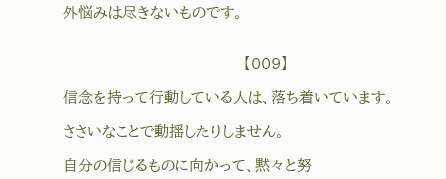外悩みは尽きないものです。


                                    【009】

信念を持って行動している人は、落ち着いています。

ささいなことで動揺したりしません。

自分の信じるものに向かって、黙々と努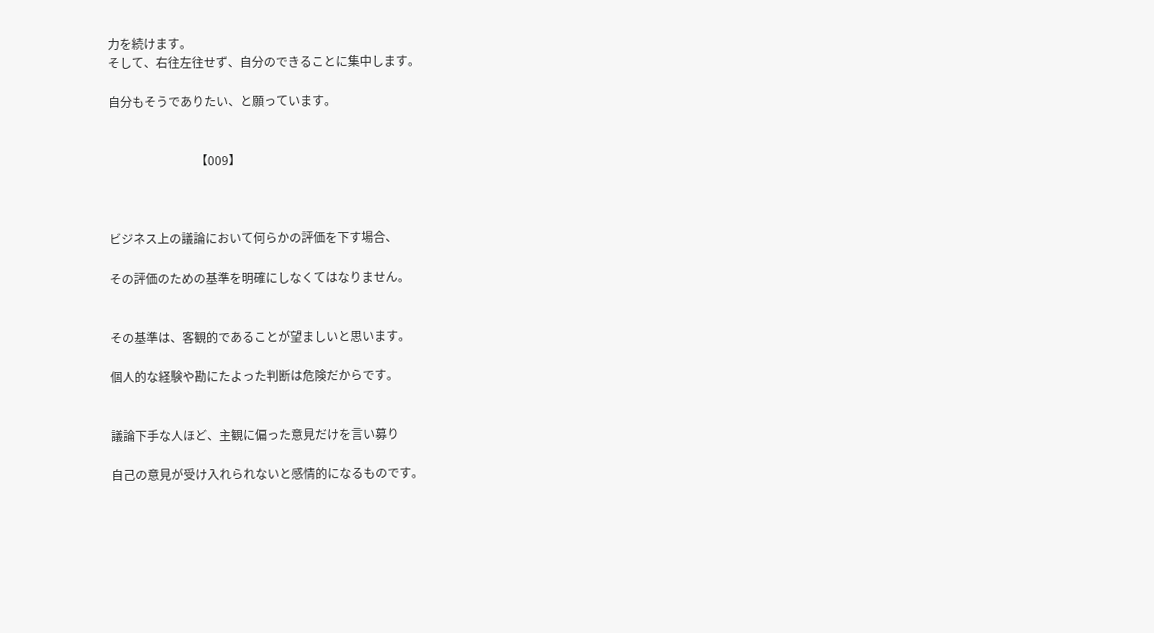力を続けます。
そして、右往左往せず、自分のできることに集中します。

自分もそうでありたい、と願っています。


                             【009】



ビジネス上の議論において何らかの評価を下す場合、

その評価のための基準を明確にしなくてはなりません。


その基準は、客観的であることが望ましいと思います。

個人的な経験や勘にたよった判断は危険だからです。


議論下手な人ほど、主観に偏った意見だけを言い募り

自己の意見が受け入れられないと感情的になるものです。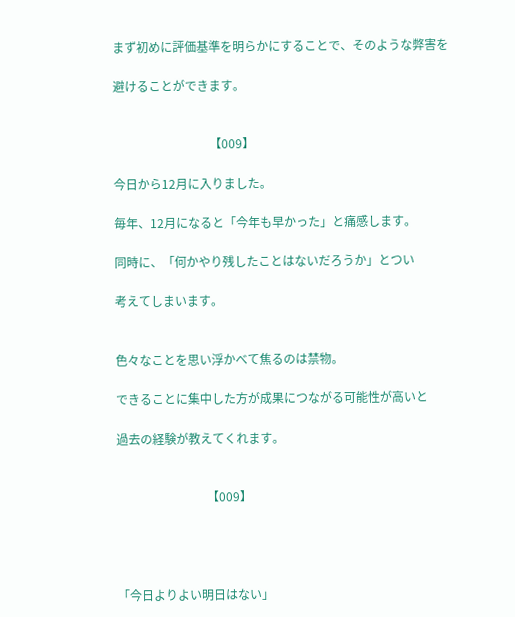まず初めに評価基準を明らかにすることで、そのような弊害を

避けることができます。


                                【009】

今日から12月に入りました。

毎年、12月になると「今年も早かった」と痛感します。

同時に、「何かやり残したことはないだろうか」とつい

考えてしまいます。


色々なことを思い浮かべて焦るのは禁物。

できることに集中した方が成果につながる可能性が高いと

過去の経験が教えてくれます。


                              【009】




「今日よりよい明日はない」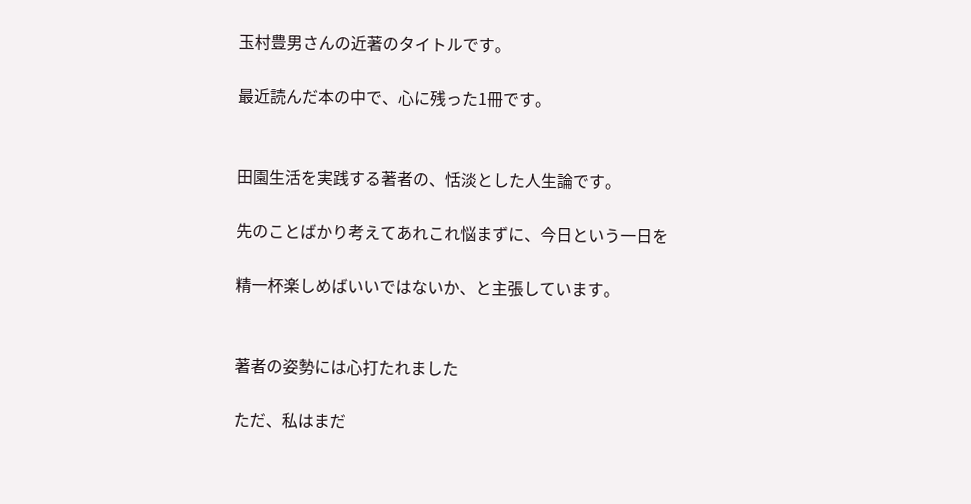玉村豊男さんの近著のタイトルです。

最近読んだ本の中で、心に残った1冊です。


田園生活を実践する著者の、恬淡とした人生論です。

先のことばかり考えてあれこれ悩まずに、今日という一日を

精一杯楽しめばいいではないか、と主張しています。


著者の姿勢には心打たれました

ただ、私はまだ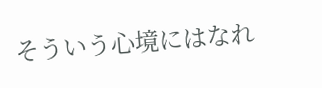そういう心境にはなれ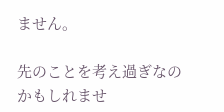ません。

先のことを考え過ぎなのかもしれませ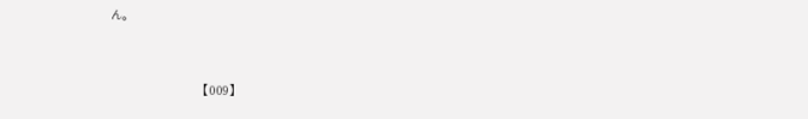ん。



                             【009】